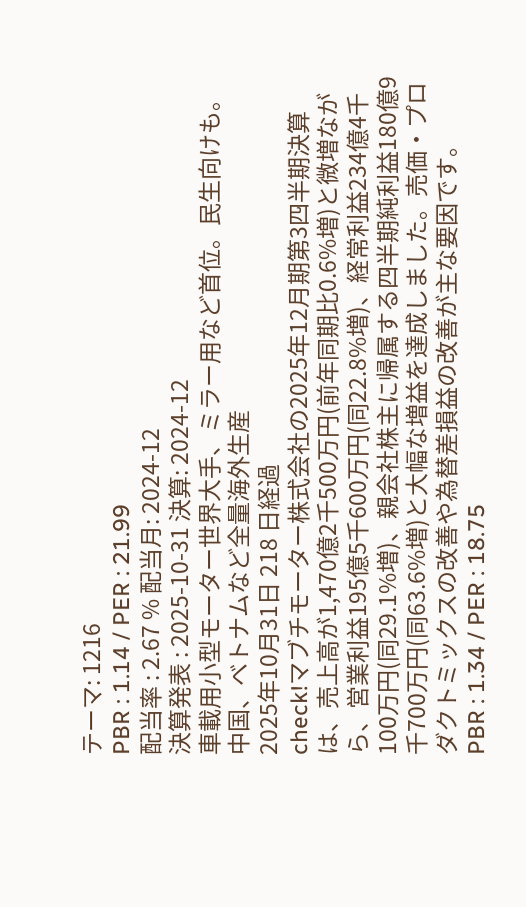テーマ: 1216
PBR : 1.14 / PER : 21.99
配当率 : 2.67 % 配当月: 2024-12
決算発表 : 2025-10-31 決算: 2024-12
車載用小型モーター世界大手、ミラー用など首位。民生向けも。中国、ベトナムなど全量海外生産
2025年10月31日 218 日経過
check!マブチモーター株式会社の2025年12月期第3四半期決算は、売上高が1,470億2千500万円(前年同期比0.6%増)と微増ながら、営業利益195億5千600万円(同22.8%増)、経常利益234億4千100万円(同29.1%増)、親会社株主に帰属する四半期純利益180億9千700万円(同63.6%増)と大幅な増益を達成しました。売価・プロダクトミックスの改善や為替差損益の改善が主な要因です。
PBR : 1.34 / PER : 18.75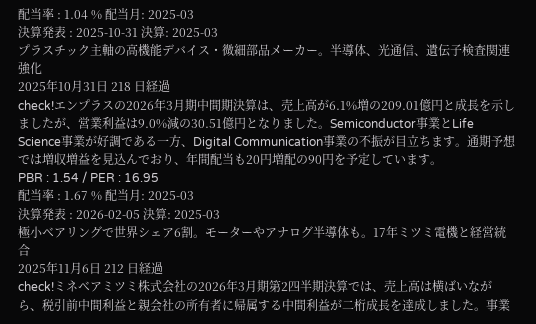配当率 : 1.04 % 配当月: 2025-03
決算発表 : 2025-10-31 決算: 2025-03
プラスチック主軸の高機能デバイス・微細部品メーカー。半導体、光通信、遺伝子検査関連強化
2025年10月31日 218 日経過
check!エンプラスの2026年3月期中間期決算は、売上高が6.1%増の209.01億円と成長を示しましたが、営業利益は9.0%減の30.51億円となりました。Semiconductor事業とLife Science事業が好調である一方、Digital Communication事業の不振が目立ちます。通期予想では増収増益を見込んでおり、年間配当も20円増配の90円を予定しています。
PBR : 1.54 / PER : 16.95
配当率 : 1.67 % 配当月: 2025-03
決算発表 : 2026-02-05 決算: 2025-03
極小ベアリングで世界シェア6割。モーターやアナログ半導体も。17年ミツミ電機と経営統合
2025年11月6日 212 日経過
check!ミネベアミツミ株式会社の2026年3月期第2四半期決算では、売上高は横ばいながら、税引前中間利益と親会社の所有者に帰属する中間利益が二桁成長を達成しました。事業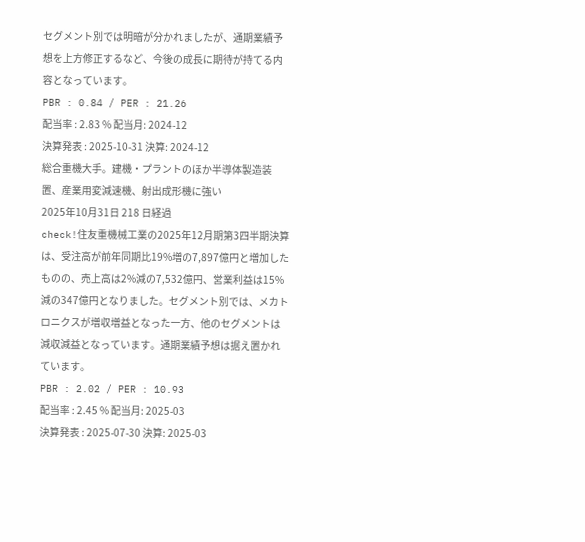セグメント別では明暗が分かれましたが、通期業績予想を上方修正するなど、今後の成長に期待が持てる内容となっています。
PBR : 0.84 / PER : 21.26
配当率 : 2.83 % 配当月: 2024-12
決算発表 : 2025-10-31 決算: 2024-12
総合重機大手。建機・プラントのほか半導体製造装置、産業用変減速機、射出成形機に強い
2025年10月31日 218 日経過
check!住友重機械工業の2025年12月期第3四半期決算は、受注高が前年同期比19%増の7,897億円と増加したものの、売上高は2%減の7,532億円、営業利益は15%減の347億円となりました。セグメント別では、メカトロニクスが増収増益となった一方、他のセグメントは減収減益となっています。通期業績予想は据え置かれています。
PBR : 2.02 / PER : 10.93
配当率 : 2.45 % 配当月: 2025-03
決算発表 : 2025-07-30 決算: 2025-03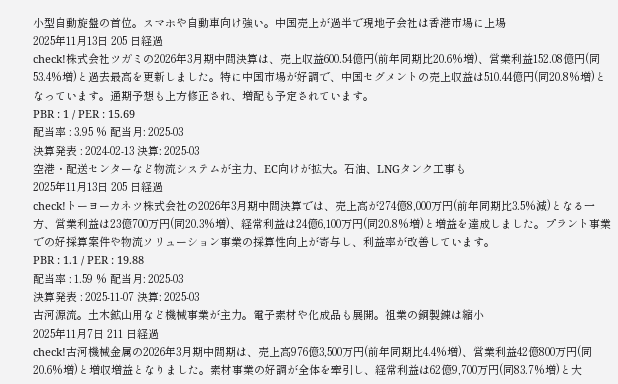小型自動旋盤の首位。スマホや自動車向け強い。中国売上が過半で現地子会社は香港市場に上場
2025年11月13日 205 日経過
check!株式会社ツガミの2026年3月期中間決算は、売上収益600.54億円(前年同期比20.6%増)、営業利益152.08億円(同53.4%増)と過去最高を更新しました。特に中国市場が好調で、中国セグメントの売上収益は510.44億円(同20.8%増)となっています。通期予想も上方修正され、増配も予定されています。
PBR : 1 / PER : 15.69
配当率 : 3.95 % 配当月: 2025-03
決算発表 : 2024-02-13 決算: 2025-03
空港・配送センターなど物流システムが主力、EC向けが拡大。石油、LNGタンク工事も
2025年11月13日 205 日経過
check!トーヨーカネツ株式会社の2026年3月期中間決算では、売上高が274億8,000万円(前年同期比3.5%減)となる一方、営業利益は23億700万円(同20.3%増)、経常利益は24億6,100万円(同20.8%増)と増益を達成しました。プラント事業での好採算案件や物流ソリューション事業の採算性向上が寄与し、利益率が改善しています。
PBR : 1.1 / PER : 19.88
配当率 : 1.59 % 配当月: 2025-03
決算発表 : 2025-11-07 決算: 2025-03
古河源流。土木鉱山用など機械事業が主力。電子素材や化成品も展開。祖業の銅製錬は縮小
2025年11月7日 211 日経過
check!古河機械金属の2026年3月期中間期は、売上高976億3,500万円(前年同期比4.4%増)、営業利益42億800万円(同20.6%増)と増収増益となりました。素材事業の好調が全体を牽引し、経常利益は62億9,700万円(同83.7%増)と大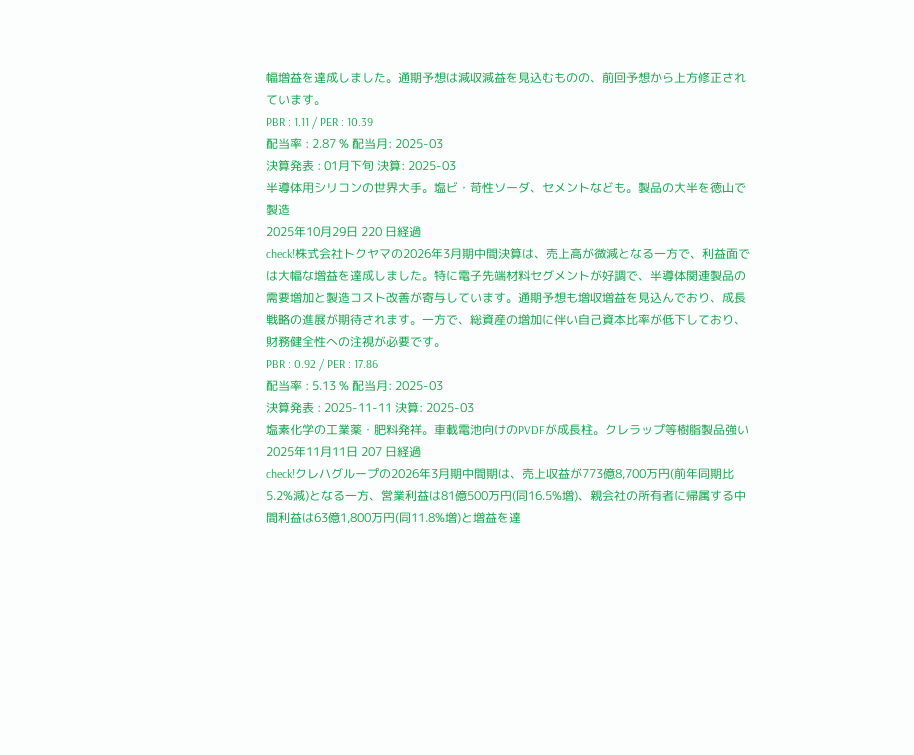幅増益を達成しました。通期予想は減収減益を見込むものの、前回予想から上方修正されています。
PBR : 1.11 / PER : 10.39
配当率 : 2.87 % 配当月: 2025-03
決算発表 : 01月下旬 決算: 2025-03
半導体用シリコンの世界大手。塩ビ・苛性ソーダ、セメントなども。製品の大半を徳山で製造
2025年10月29日 220 日経過
check!株式会社トクヤマの2026年3月期中間決算は、売上高が微減となる一方で、利益面では大幅な増益を達成しました。特に電子先端材料セグメントが好調で、半導体関連製品の需要増加と製造コスト改善が寄与しています。通期予想も増収増益を見込んでおり、成長戦略の進展が期待されます。一方で、総資産の増加に伴い自己資本比率が低下しており、財務健全性への注視が必要です。
PBR : 0.92 / PER : 17.86
配当率 : 5.13 % 配当月: 2025-03
決算発表 : 2025-11-11 決算: 2025-03
塩素化学の工業薬・肥料発祥。車載電池向けのPVDFが成長柱。クレラップ等樹脂製品強い
2025年11月11日 207 日経過
check!クレハグループの2026年3月期中間期は、売上収益が773億8,700万円(前年同期比5.2%減)となる一方、営業利益は81億500万円(同16.5%増)、親会社の所有者に帰属する中間利益は63億1,800万円(同11.8%増)と増益を達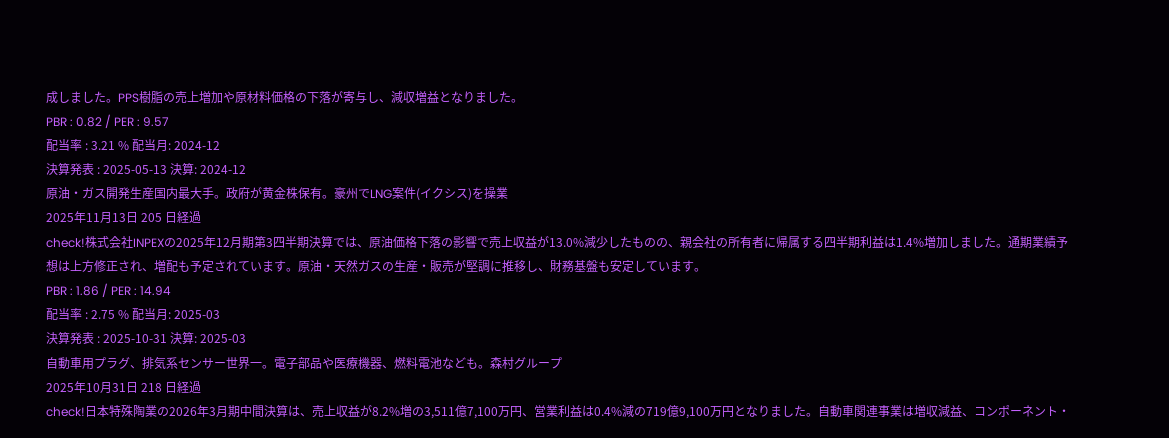成しました。PPS樹脂の売上増加や原材料価格の下落が寄与し、減収増益となりました。
PBR : 0.82 / PER : 9.57
配当率 : 3.21 % 配当月: 2024-12
決算発表 : 2025-05-13 決算: 2024-12
原油・ガス開発生産国内最大手。政府が黄金株保有。豪州でLNG案件(イクシス)を操業
2025年11月13日 205 日経過
check!株式会社INPEXの2025年12月期第3四半期決算では、原油価格下落の影響で売上収益が13.0%減少したものの、親会社の所有者に帰属する四半期利益は1.4%増加しました。通期業績予想は上方修正され、増配も予定されています。原油・天然ガスの生産・販売が堅調に推移し、財務基盤も安定しています。
PBR : 1.86 / PER : 14.94
配当率 : 2.75 % 配当月: 2025-03
決算発表 : 2025-10-31 決算: 2025-03
自動車用プラグ、排気系センサー世界一。電子部品や医療機器、燃料電池なども。森村グループ
2025年10月31日 218 日経過
check!日本特殊陶業の2026年3月期中間決算は、売上収益が8.2%増の3,511億7,100万円、営業利益は0.4%減の719億9,100万円となりました。自動車関連事業は増収減益、コンポーネント・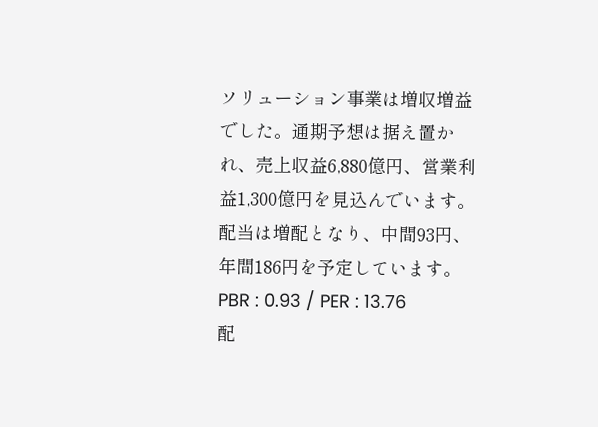ソリューション事業は増収増益でした。通期予想は据え置かれ、売上収益6,880億円、営業利益1,300億円を見込んでいます。配当は増配となり、中間93円、年間186円を予定しています。
PBR : 0.93 / PER : 13.76
配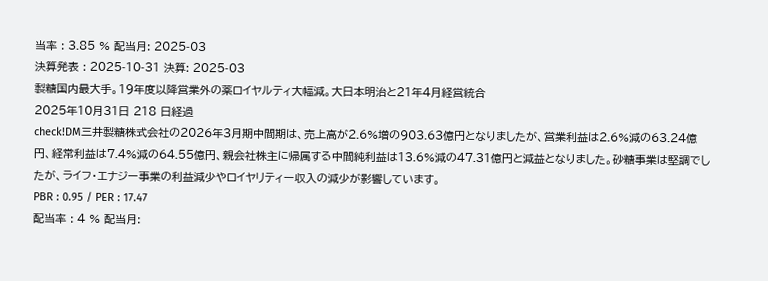当率 : 3.85 % 配当月: 2025-03
決算発表 : 2025-10-31 決算: 2025-03
製糖国内最大手。19年度以降営業外の薬ロイヤルティ大幅減。大日本明治と21年4月経営統合
2025年10月31日 218 日経過
check!DM三井製糖株式会社の2026年3月期中間期は、売上高が2.6%増の903.63億円となりましたが、営業利益は2.6%減の63.24億円、経常利益は7.4%減の64.55億円、親会社株主に帰属する中間純利益は13.6%減の47.31億円と減益となりました。砂糖事業は堅調でしたが、ライフ・エナジー事業の利益減少やロイヤリティー収入の減少が影響しています。
PBR : 0.95 / PER : 17.47
配当率 : 4 % 配当月: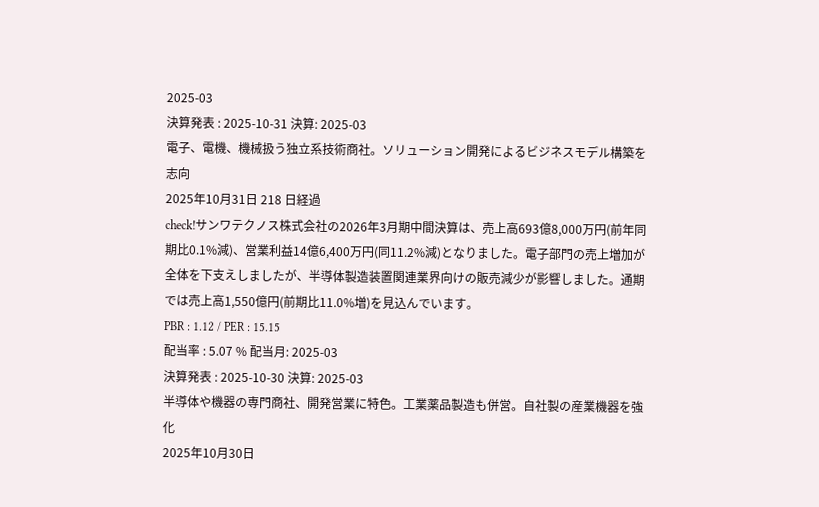2025-03
決算発表 : 2025-10-31 決算: 2025-03
電子、電機、機械扱う独立系技術商社。ソリューション開発によるビジネスモデル構築を志向
2025年10月31日 218 日経過
check!サンワテクノス株式会社の2026年3月期中間決算は、売上高693億8,000万円(前年同期比0.1%減)、営業利益14億6,400万円(同11.2%減)となりました。電子部門の売上増加が全体を下支えしましたが、半導体製造装置関連業界向けの販売減少が影響しました。通期では売上高1,550億円(前期比11.0%増)を見込んでいます。
PBR : 1.12 / PER : 15.15
配当率 : 5.07 % 配当月: 2025-03
決算発表 : 2025-10-30 決算: 2025-03
半導体や機器の専門商社、開発営業に特色。工業薬品製造も併営。自社製の産業機器を強化
2025年10月30日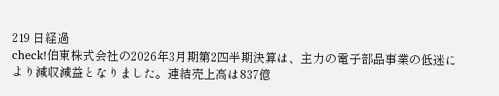219 日経過
check!伯東株式会社の2026年3月期第2四半期決算は、主力の電子部品事業の低迷により減収減益となりました。連結売上高は837億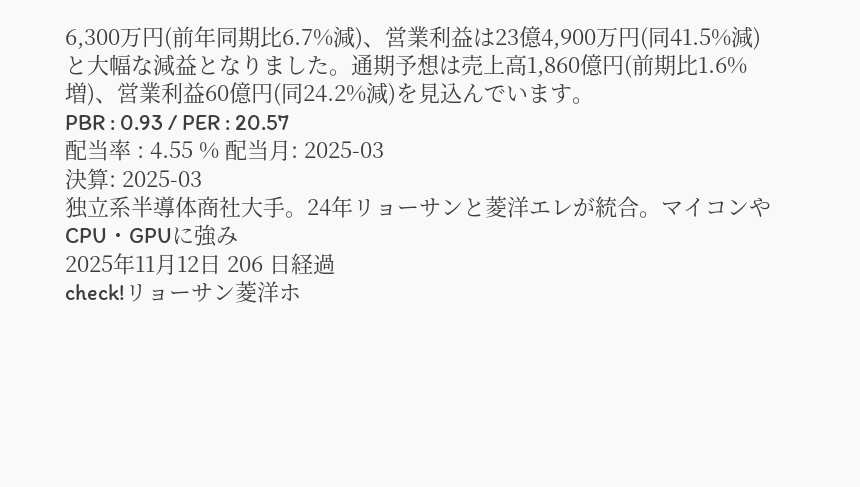6,300万円(前年同期比6.7%減)、営業利益は23億4,900万円(同41.5%減)と大幅な減益となりました。通期予想は売上高1,860億円(前期比1.6%増)、営業利益60億円(同24.2%減)を見込んでいます。
PBR : 0.93 / PER : 20.57
配当率 : 4.55 % 配当月: 2025-03
決算: 2025-03
独立系半導体商社大手。24年リョーサンと菱洋エレが統合。マイコンやCPU・GPUに強み
2025年11月12日 206 日経過
check!リョーサン菱洋ホ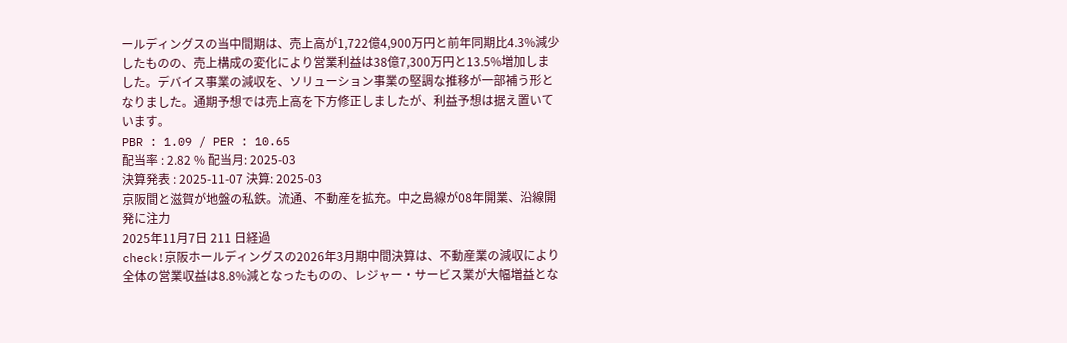ールディングスの当中間期は、売上高が1,722億4,900万円と前年同期比4.3%減少したものの、売上構成の変化により営業利益は38億7,300万円と13.5%増加しました。デバイス事業の減収を、ソリューション事業の堅調な推移が一部補う形となりました。通期予想では売上高を下方修正しましたが、利益予想は据え置いています。
PBR : 1.09 / PER : 10.65
配当率 : 2.82 % 配当月: 2025-03
決算発表 : 2025-11-07 決算: 2025-03
京阪間と滋賀が地盤の私鉄。流通、不動産を拡充。中之島線が08年開業、沿線開発に注力
2025年11月7日 211 日経過
check!京阪ホールディングスの2026年3月期中間決算は、不動産業の減収により全体の営業収益は8.8%減となったものの、レジャー・サービス業が大幅増益とな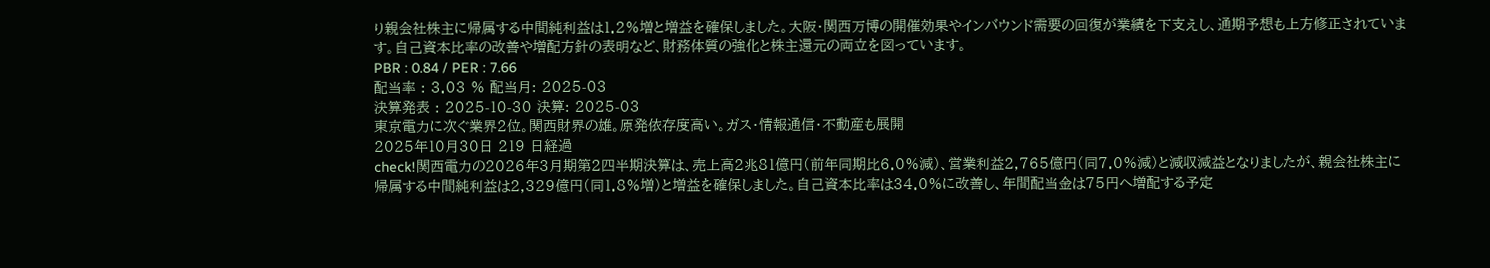り親会社株主に帰属する中間純利益は1.2%増と増益を確保しました。大阪・関西万博の開催効果やインバウンド需要の回復が業績を下支えし、通期予想も上方修正されています。自己資本比率の改善や増配方針の表明など、財務体質の強化と株主還元の両立を図っています。
PBR : 0.84 / PER : 7.66
配当率 : 3.03 % 配当月: 2025-03
決算発表 : 2025-10-30 決算: 2025-03
東京電力に次ぐ業界2位。関西財界の雄。原発依存度高い。ガス・情報通信・不動産も展開
2025年10月30日 219 日経過
check!関西電力の2026年3月期第2四半期決算は、売上高2兆81億円(前年同期比6.0%減)、営業利益2,765億円(同7.0%減)と減収減益となりましたが、親会社株主に帰属する中間純利益は2,329億円(同1.8%増)と増益を確保しました。自己資本比率は34.0%に改善し、年間配当金は75円へ増配する予定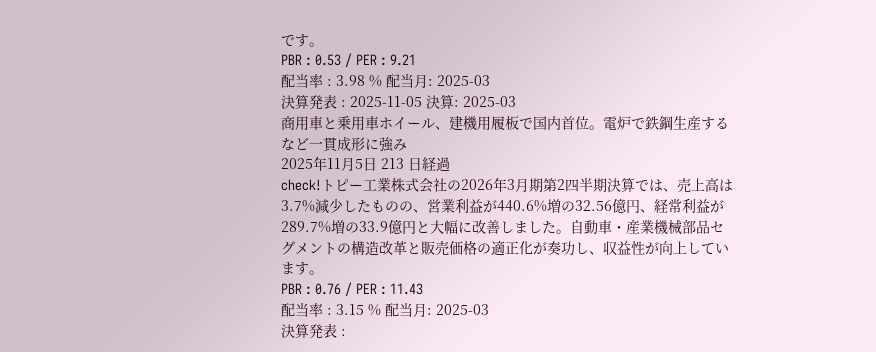です。
PBR : 0.53 / PER : 9.21
配当率 : 3.98 % 配当月: 2025-03
決算発表 : 2025-11-05 決算: 2025-03
商用車と乗用車ホイール、建機用履板で国内首位。電炉で鉄鋼生産するなど一貫成形に強み
2025年11月5日 213 日経過
check!トピー工業株式会社の2026年3月期第2四半期決算では、売上高は3.7%減少したものの、営業利益が440.6%増の32.56億円、経常利益が289.7%増の33.9億円と大幅に改善しました。自動車・産業機械部品セグメントの構造改革と販売価格の適正化が奏功し、収益性が向上しています。
PBR : 0.76 / PER : 11.43
配当率 : 3.15 % 配当月: 2025-03
決算発表 :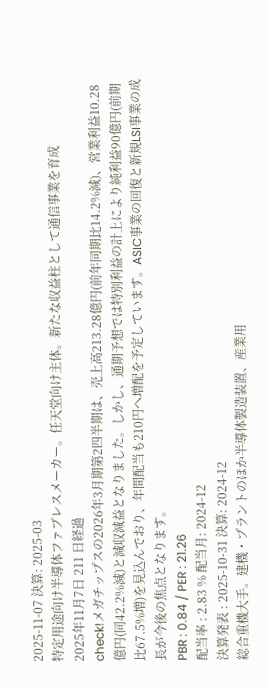2025-11-07 決算: 2025-03
特定用途向け半導体ファブレスメーカー。任天堂向け主体。新たな収益柱として通信事業を育成
2025年11月7日 211 日経過
check!メガチップスの2026年3月期第2四半期は、売上高213.28億円(前年同期比14.2%減)、営業利益10.28億円(同42.2%減)と減収減益となりました。しかし、通期予想では特別利益の計上により純利益90億円(前期比67.5%増)を見込んでおり、年間配当も210円へ増配を予定しています。ASIC事業の回復と新規LSI事業の成長が今後の焦点となります。
PBR : 0.84 / PER : 21.26
配当率 : 2.83 % 配当月: 2024-12
決算発表 : 2025-10-31 決算: 2024-12
総合重機大手。建機・プラントのほか半導体製造装置、産業用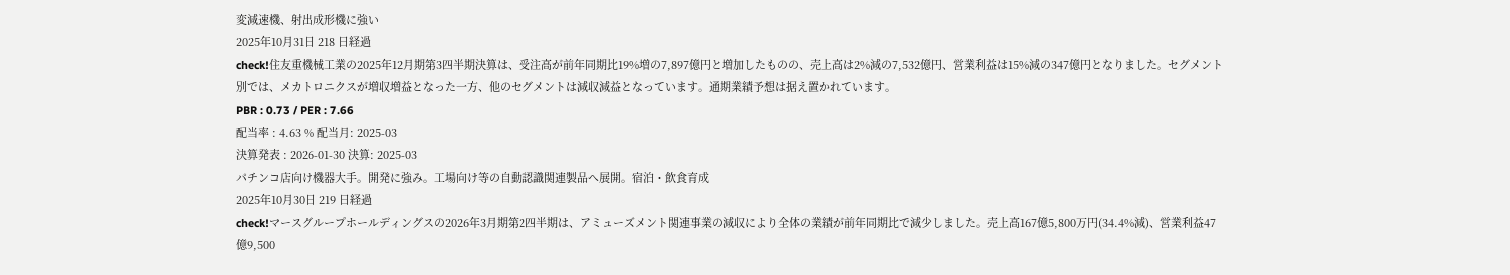変減速機、射出成形機に強い
2025年10月31日 218 日経過
check!住友重機械工業の2025年12月期第3四半期決算は、受注高が前年同期比19%増の7,897億円と増加したものの、売上高は2%減の7,532億円、営業利益は15%減の347億円となりました。セグメント別では、メカトロニクスが増収増益となった一方、他のセグメントは減収減益となっています。通期業績予想は据え置かれています。
PBR : 0.73 / PER : 7.66
配当率 : 4.63 % 配当月: 2025-03
決算発表 : 2026-01-30 決算: 2025-03
パチンコ店向け機器大手。開発に強み。工場向け等の自動認識関連製品へ展開。宿泊・飲食育成
2025年10月30日 219 日経過
check!マースグループホールディングスの2026年3月期第2四半期は、アミューズメント関連事業の減収により全体の業績が前年同期比で減少しました。売上高167億5,800万円(34.4%減)、営業利益47億9,500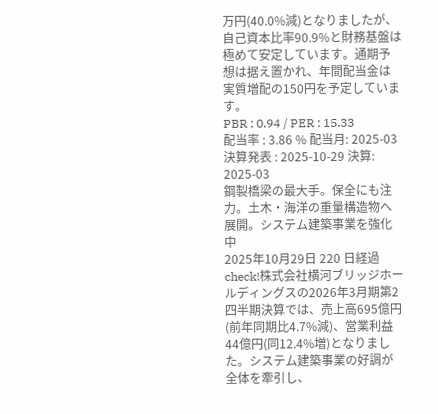万円(40.0%減)となりましたが、自己資本比率90.9%と財務基盤は極めて安定しています。通期予想は据え置かれ、年間配当金は実質増配の150円を予定しています。
PBR : 0.94 / PER : 15.33
配当率 : 3.86 % 配当月: 2025-03
決算発表 : 2025-10-29 決算: 2025-03
鋼製橋梁の最大手。保全にも注力。土木・海洋の重量構造物へ展開。システム建築事業を強化中
2025年10月29日 220 日経過
check!株式会社横河ブリッジホールディングスの2026年3月期第2四半期決算では、売上高695億円(前年同期比4.7%減)、営業利益44億円(同12.4%増)となりました。システム建築事業の好調が全体を牽引し、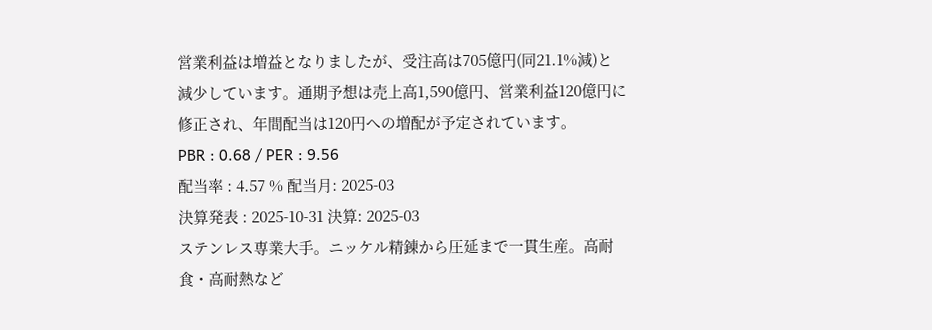営業利益は増益となりましたが、受注高は705億円(同21.1%減)と減少しています。通期予想は売上高1,590億円、営業利益120億円に修正され、年間配当は120円への増配が予定されています。
PBR : 0.68 / PER : 9.56
配当率 : 4.57 % 配当月: 2025-03
決算発表 : 2025-10-31 決算: 2025-03
ステンレス専業大手。ニッケル精錬から圧延まで一貫生産。高耐食・高耐熱など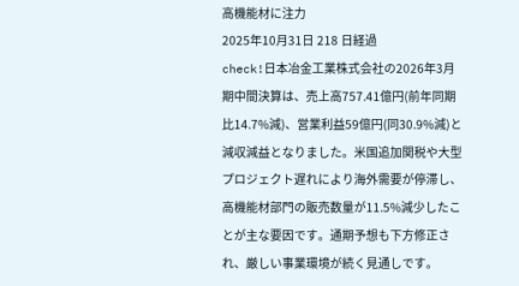高機能材に注力
2025年10月31日 218 日経過
check!日本冶金工業株式会社の2026年3月期中間決算は、売上高757.41億円(前年同期比14.7%減)、営業利益59億円(同30.9%減)と減収減益となりました。米国追加関税や大型プロジェクト遅れにより海外需要が停滞し、高機能材部門の販売数量が11.5%減少したことが主な要因です。通期予想も下方修正され、厳しい事業環境が続く見通しです。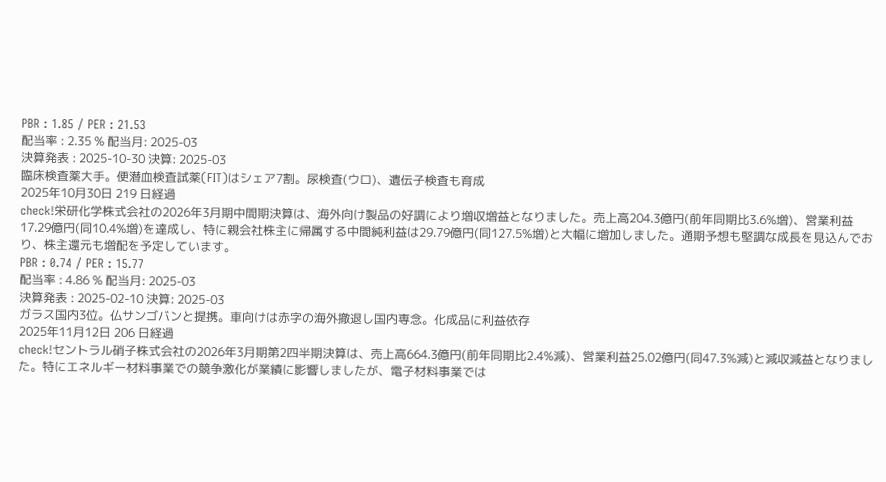PBR : 1.85 / PER : 21.53
配当率 : 2.35 % 配当月: 2025-03
決算発表 : 2025-10-30 決算: 2025-03
臨床検査薬大手。便潜血検査試薬(FIT)はシェア7割。尿検査(ウロ)、遺伝子検査も育成
2025年10月30日 219 日経過
check!栄研化学株式会社の2026年3月期中間期決算は、海外向け製品の好調により増収増益となりました。売上高204.3億円(前年同期比3.6%増)、営業利益17.29億円(同10.4%増)を達成し、特に親会社株主に帰属する中間純利益は29.79億円(同127.5%増)と大幅に増加しました。通期予想も堅調な成長を見込んでおり、株主還元も増配を予定しています。
PBR : 0.74 / PER : 15.77
配当率 : 4.86 % 配当月: 2025-03
決算発表 : 2025-02-10 決算: 2025-03
ガラス国内3位。仏サンゴバンと提携。車向けは赤字の海外撤退し国内専念。化成品に利益依存
2025年11月12日 206 日経過
check!セントラル硝子株式会社の2026年3月期第2四半期決算は、売上高664.3億円(前年同期比2.4%減)、営業利益25.02億円(同47.3%減)と減収減益となりました。特にエネルギー材料事業での競争激化が業績に影響しましたが、電子材料事業では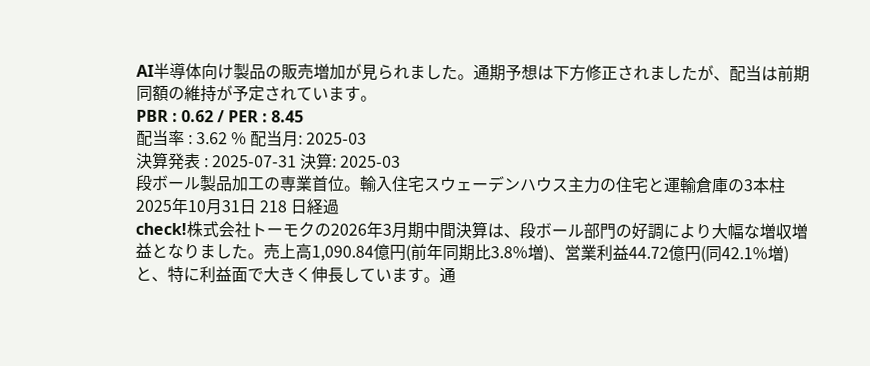AI半導体向け製品の販売増加が見られました。通期予想は下方修正されましたが、配当は前期同額の維持が予定されています。
PBR : 0.62 / PER : 8.45
配当率 : 3.62 % 配当月: 2025-03
決算発表 : 2025-07-31 決算: 2025-03
段ボール製品加工の専業首位。輸入住宅スウェーデンハウス主力の住宅と運輸倉庫の3本柱
2025年10月31日 218 日経過
check!株式会社トーモクの2026年3月期中間決算は、段ボール部門の好調により大幅な増収増益となりました。売上高1,090.84億円(前年同期比3.8%増)、営業利益44.72億円(同42.1%増)と、特に利益面で大きく伸長しています。通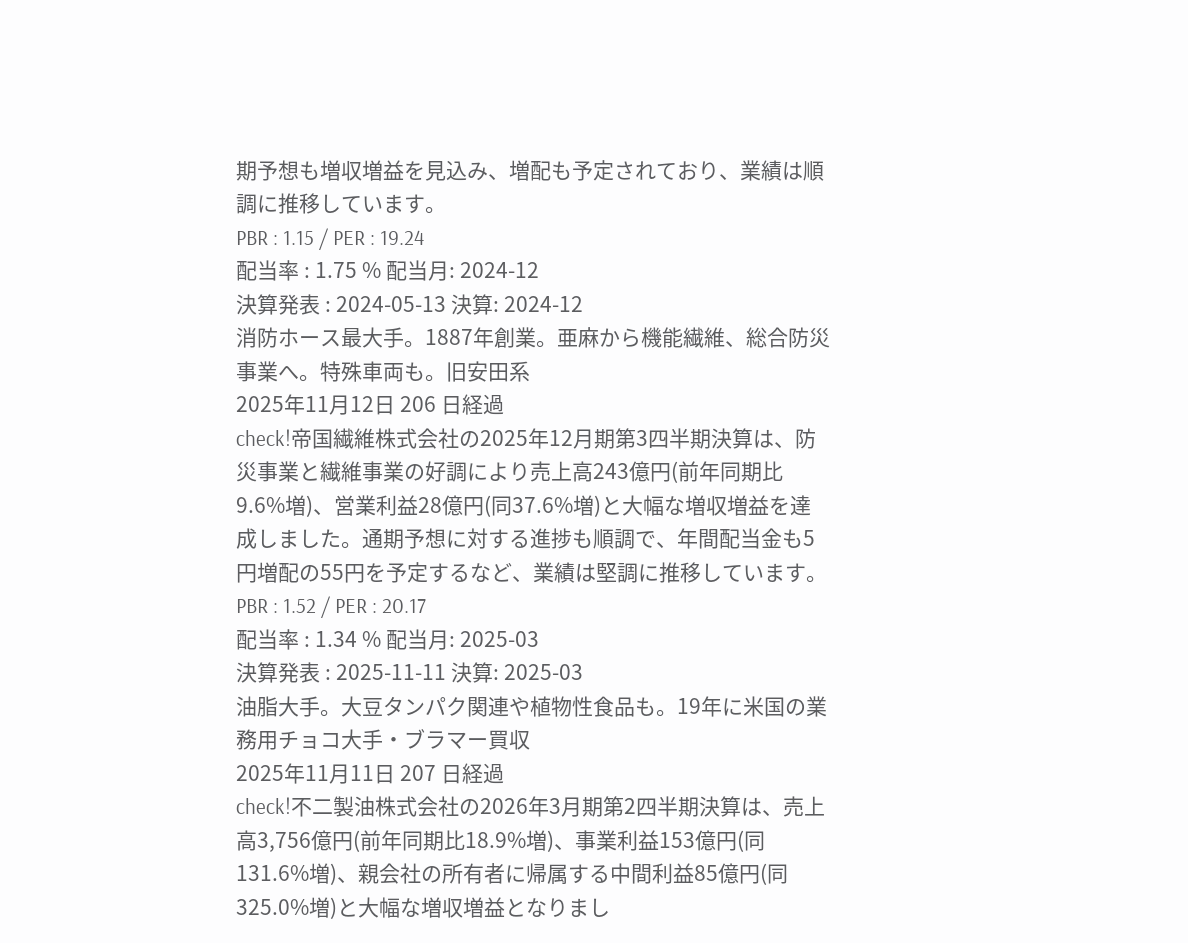期予想も増収増益を見込み、増配も予定されており、業績は順調に推移しています。
PBR : 1.15 / PER : 19.24
配当率 : 1.75 % 配当月: 2024-12
決算発表 : 2024-05-13 決算: 2024-12
消防ホース最大手。1887年創業。亜麻から機能繊維、総合防災事業へ。特殊車両も。旧安田系
2025年11月12日 206 日経過
check!帝国繊維株式会社の2025年12月期第3四半期決算は、防災事業と繊維事業の好調により売上高243億円(前年同期比9.6%増)、営業利益28億円(同37.6%増)と大幅な増収増益を達成しました。通期予想に対する進捗も順調で、年間配当金も5円増配の55円を予定するなど、業績は堅調に推移しています。
PBR : 1.52 / PER : 20.17
配当率 : 1.34 % 配当月: 2025-03
決算発表 : 2025-11-11 決算: 2025-03
油脂大手。大豆タンパク関連や植物性食品も。19年に米国の業務用チョコ大手・ブラマー買収
2025年11月11日 207 日経過
check!不二製油株式会社の2026年3月期第2四半期決算は、売上高3,756億円(前年同期比18.9%増)、事業利益153億円(同131.6%増)、親会社の所有者に帰属する中間利益85億円(同325.0%増)と大幅な増収増益となりまし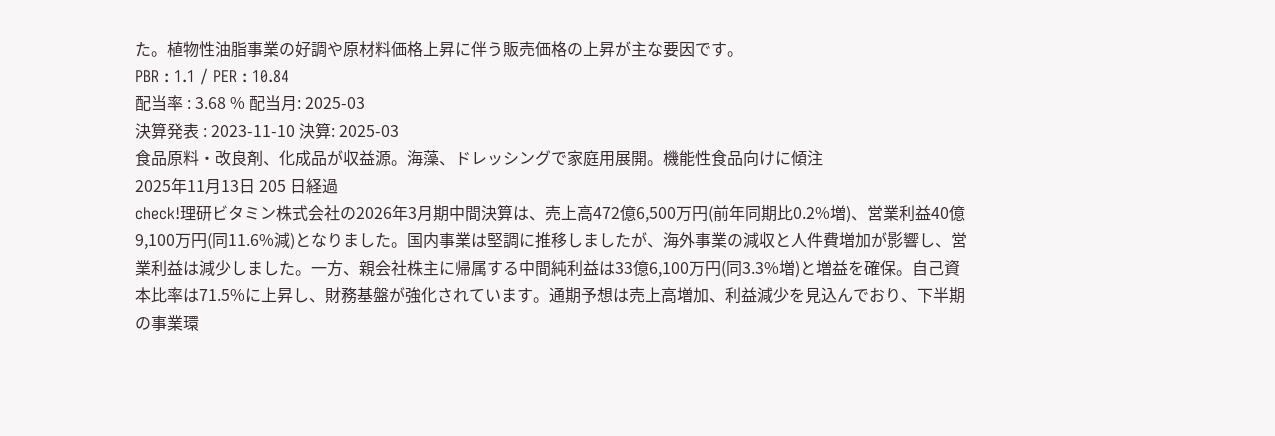た。植物性油脂事業の好調や原材料価格上昇に伴う販売価格の上昇が主な要因です。
PBR : 1.1 / PER : 10.84
配当率 : 3.68 % 配当月: 2025-03
決算発表 : 2023-11-10 決算: 2025-03
食品原料・改良剤、化成品が収益源。海藻、ドレッシングで家庭用展開。機能性食品向けに傾注
2025年11月13日 205 日経過
check!理研ビタミン株式会社の2026年3月期中間決算は、売上高472億6,500万円(前年同期比0.2%増)、営業利益40億9,100万円(同11.6%減)となりました。国内事業は堅調に推移しましたが、海外事業の減収と人件費増加が影響し、営業利益は減少しました。一方、親会社株主に帰属する中間純利益は33億6,100万円(同3.3%増)と増益を確保。自己資本比率は71.5%に上昇し、財務基盤が強化されています。通期予想は売上高増加、利益減少を見込んでおり、下半期の事業環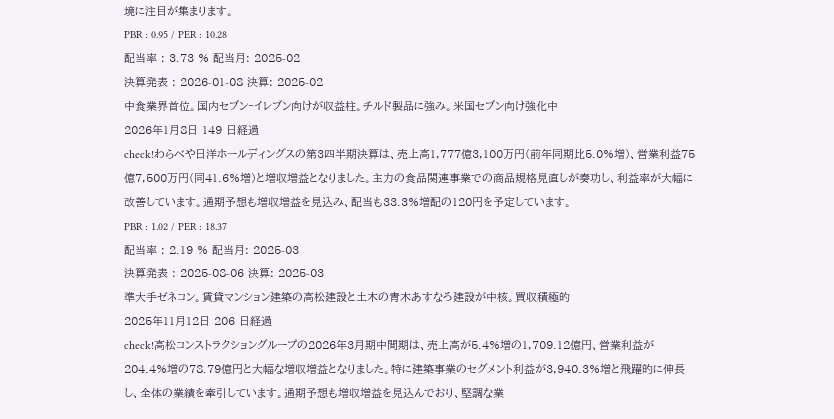境に注目が集まります。
PBR : 0.95 / PER : 10.28
配当率 : 3.73 % 配当月: 2025-02
決算発表 : 2026-01-08 決算: 2025-02
中食業界首位。国内セブン‐イレブン向けが収益柱。チルド製品に強み。米国セブン向け強化中
2026年1月8日 149 日経過
check!わらべや日洋ホールディングスの第3四半期決算は、売上高1,777億3,100万円(前年同期比5.0%増)、営業利益75億7,500万円(同41.6%増)と増収増益となりました。主力の食品関連事業での商品規格見直しが奏功し、利益率が大幅に改善しています。通期予想も増収増益を見込み、配当も33.3%増配の120円を予定しています。
PBR : 1.02 / PER : 18.37
配当率 : 2.19 % 配当月: 2025-03
決算発表 : 2025-08-06 決算: 2025-03
準大手ゼネコン。賃貸マンション建築の高松建設と土木の青木あすなろ建設が中核。買収積極的
2025年11月12日 206 日経過
check!高松コンストラクショングループの2026年3月期中間期は、売上高が5.4%増の1,709.12億円、営業利益が204.4%増の78.79億円と大幅な増収増益となりました。特に建築事業のセグメント利益が3,940.3%増と飛躍的に伸長し、全体の業績を牽引しています。通期予想も増収増益を見込んでおり、堅調な業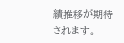績推移が期待されます。